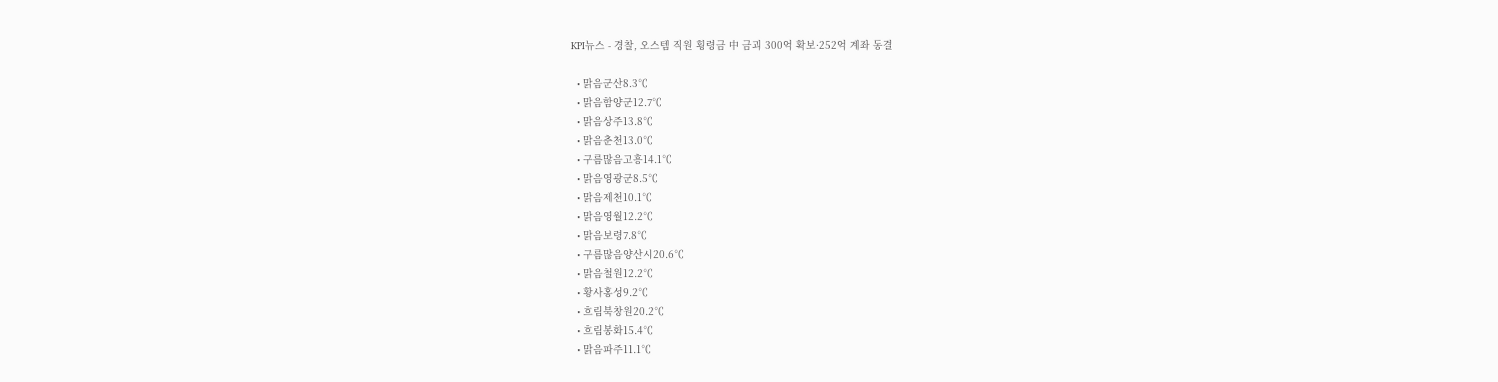KPI뉴스 - 경찰, 오스템 직원 횡령금 中 금괴 300억 확보·252억 계좌 동결

  • 맑음군산8.3℃
  • 맑음함양군12.7℃
  • 맑음상주13.8℃
  • 맑음춘천13.0℃
  • 구름많음고흥14.1℃
  • 맑음영광군8.5℃
  • 맑음제천10.1℃
  • 맑음영월12.2℃
  • 맑음보령7.8℃
  • 구름많음양산시20.6℃
  • 맑음철원12.2℃
  • 황사홍성9.2℃
  • 흐림북창원20.2℃
  • 흐림봉화15.4℃
  • 맑음파주11.1℃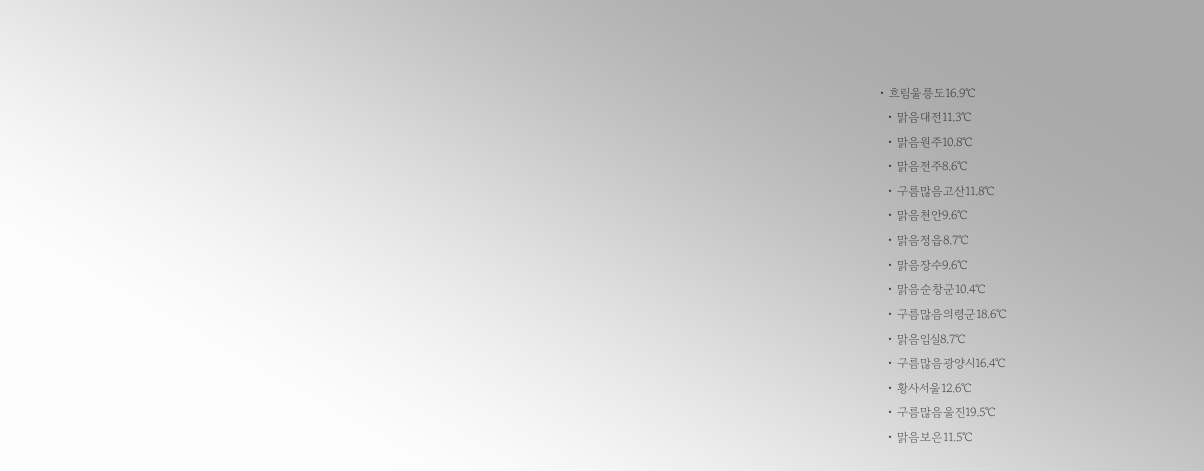• 흐림울릉도16.9℃
  • 맑음대전11.3℃
  • 맑음원주10.8℃
  • 맑음전주8.6℃
  • 구름많음고산11.8℃
  • 맑음천안9.6℃
  • 맑음정읍8.7℃
  • 맑음장수9.6℃
  • 맑음순창군10.4℃
  • 구름많음의령군18.6℃
  • 맑음임실8.7℃
  • 구름많음광양시16.4℃
  • 황사서울12.6℃
  • 구름많음울진19.5℃
  • 맑음보은11.5℃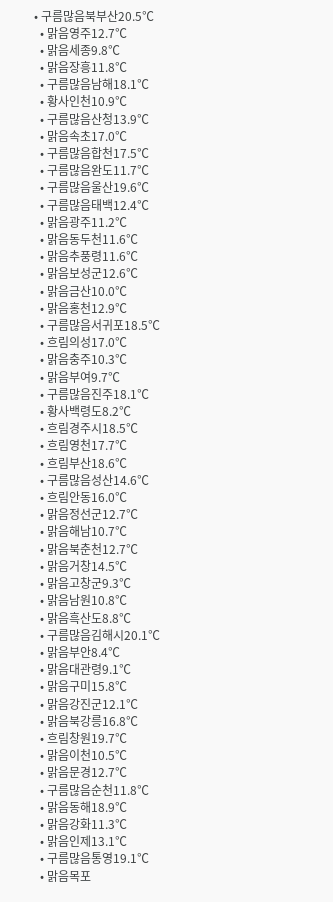• 구름많음북부산20.5℃
  • 맑음영주12.7℃
  • 맑음세종9.8℃
  • 맑음장흥11.8℃
  • 구름많음남해18.1℃
  • 황사인천10.9℃
  • 구름많음산청13.9℃
  • 맑음속초17.0℃
  • 구름많음합천17.5℃
  • 구름많음완도11.7℃
  • 구름많음울산19.6℃
  • 구름많음태백12.4℃
  • 맑음광주11.2℃
  • 맑음동두천11.6℃
  • 맑음추풍령11.6℃
  • 맑음보성군12.6℃
  • 맑음금산10.0℃
  • 맑음홍천12.9℃
  • 구름많음서귀포18.5℃
  • 흐림의성17.0℃
  • 맑음충주10.3℃
  • 맑음부여9.7℃
  • 구름많음진주18.1℃
  • 황사백령도8.2℃
  • 흐림경주시18.5℃
  • 흐림영천17.7℃
  • 흐림부산18.6℃
  • 구름많음성산14.6℃
  • 흐림안동16.0℃
  • 맑음정선군12.7℃
  • 맑음해남10.7℃
  • 맑음북춘천12.7℃
  • 맑음거창14.5℃
  • 맑음고창군9.3℃
  • 맑음남원10.8℃
  • 맑음흑산도8.8℃
  • 구름많음김해시20.1℃
  • 맑음부안8.4℃
  • 맑음대관령9.1℃
  • 맑음구미15.8℃
  • 맑음강진군12.1℃
  • 맑음북강릉16.8℃
  • 흐림창원19.7℃
  • 맑음이천10.5℃
  • 맑음문경12.7℃
  • 구름많음순천11.8℃
  • 맑음동해18.9℃
  • 맑음강화11.3℃
  • 맑음인제13.1℃
  • 구름많음통영19.1℃
  • 맑음목포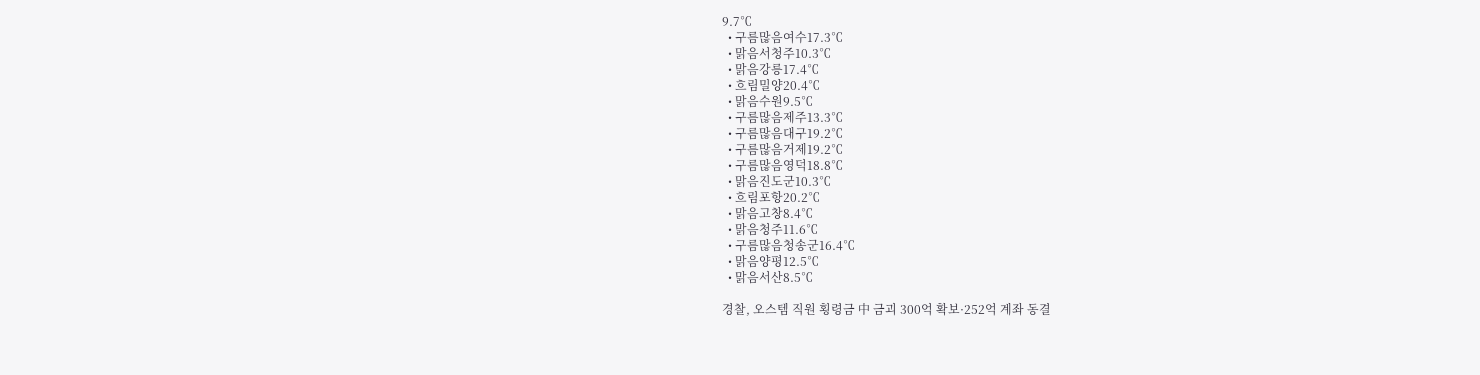9.7℃
  • 구름많음여수17.3℃
  • 맑음서청주10.3℃
  • 맑음강릉17.4℃
  • 흐림밀양20.4℃
  • 맑음수원9.5℃
  • 구름많음제주13.3℃
  • 구름많음대구19.2℃
  • 구름많음거제19.2℃
  • 구름많음영덕18.8℃
  • 맑음진도군10.3℃
  • 흐림포항20.2℃
  • 맑음고창8.4℃
  • 맑음청주11.6℃
  • 구름많음청송군16.4℃
  • 맑음양평12.5℃
  • 맑음서산8.5℃

경찰, 오스템 직원 횡령금 中 금괴 300억 확보·252억 계좌 동결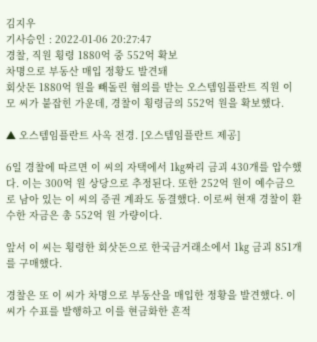김지우
기사승인 : 2022-01-06 20:27:47
경찰, 직원 횡령 1880억 중 552억 확보
차명으로 부동산 매입 정황도 발견돼
회삿돈 1880억 원을 빼돌린 혐의를 받는 오스템임플란트 직원 이 모 씨가 붙잡힌 가운데, 경찰이 횡령금의 552억 원을 확보했다.

▲ 오스템임플란트 사옥 전경. [오스템임플란트 제공]

6일 경찰에 따르면 이 씨의 자택에서 1㎏짜리 금괴 430개를 압수했다. 이는 300억 원 상당으로 추정된다. 또한 252억 원이 예수금으로 남아 있는 이 씨의 증권 계좌도 동결했다. 이로써 현재 경찰이 환수한 자금은 총 552억 원 가량이다.

앞서 이 씨는 횡령한 회삿돈으로 한국금거래소에서 1㎏ 금괴 851개를 구매했다.

경찰은 또 이 씨가 차명으로 부동산을 매입한 정황을 발견했다. 이 씨가 수표를 발행하고 이를 현금화한 흔적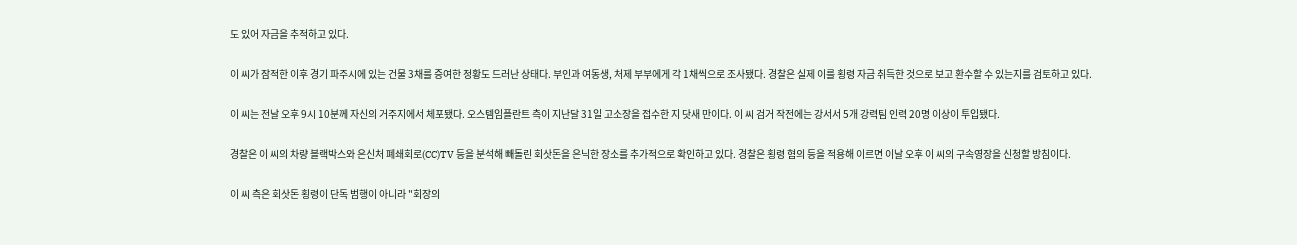도 있어 자금을 추적하고 있다.

이 씨가 잠적한 이후 경기 파주시에 있는 건물 3채를 증여한 정황도 드러난 상태다. 부인과 여동생, 처제 부부에게 각 1채씩으로 조사됐다. 경찰은 실제 이를 횡령 자금 취득한 것으로 보고 환수할 수 있는지를 검토하고 있다.

이 씨는 전날 오후 9시 10분께 자신의 거주지에서 체포됐다. 오스템임플란트 측이 지난달 31일 고소장을 접수한 지 닷새 만이다. 이 씨 검거 작전에는 강서서 5개 강력팀 인력 20명 이상이 투입됐다.

경찰은 이 씨의 차량 블랙박스와 은신처 폐쇄회로(CC)TV 등을 분석해 빼돌린 회삿돈을 은닉한 장소를 추가적으로 확인하고 있다. 경찰은 횡령 혐의 등을 적용해 이르면 이날 오후 이 씨의 구속영장을 신청할 방침이다.

이 씨 측은 회삿돈 횡령이 단독 범행이 아니라 "회장의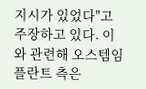지시가 있었다"고 주장하고 있다. 이와 관련해 오스템임플란트 측은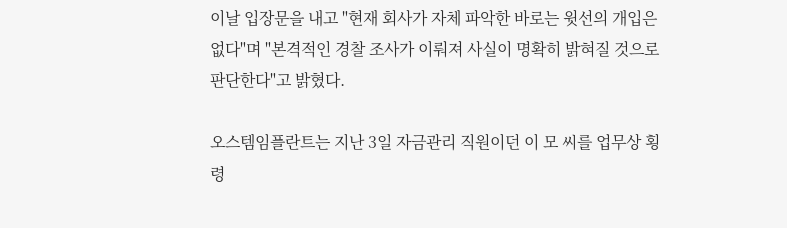이날 입장문을 내고 "현재 회사가 자체 파악한 바로는 윗선의 개입은 없다"며 "본격적인 경찰 조사가 이뤄져 사실이 명확히 밝혀질 것으로 판단한다"고 밝혔다.

오스템임플란트는 지난 3일 자금관리 직원이던 이 모 씨를 업무상 횡령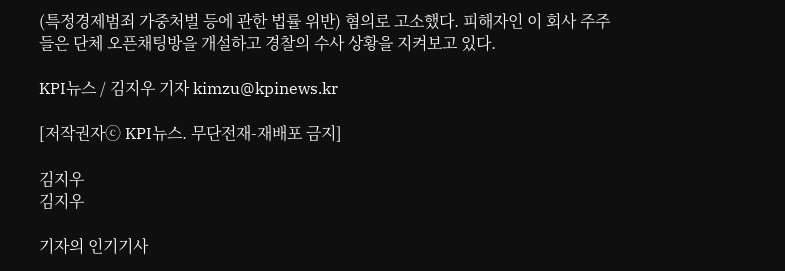(특정경제범죄 가중처벌 등에 관한 법률 위반) 혐의로 고소했다. 피해자인 이 회사 주주들은 단체 오픈채팅방을 개설하고 경찰의 수사 상황을 지켜보고 있다.

KPI뉴스 / 김지우 기자 kimzu@kpinews.kr

[저작권자ⓒ KPI뉴스. 무단전재-재배포 금지]

김지우
김지우

기자의 인기기사